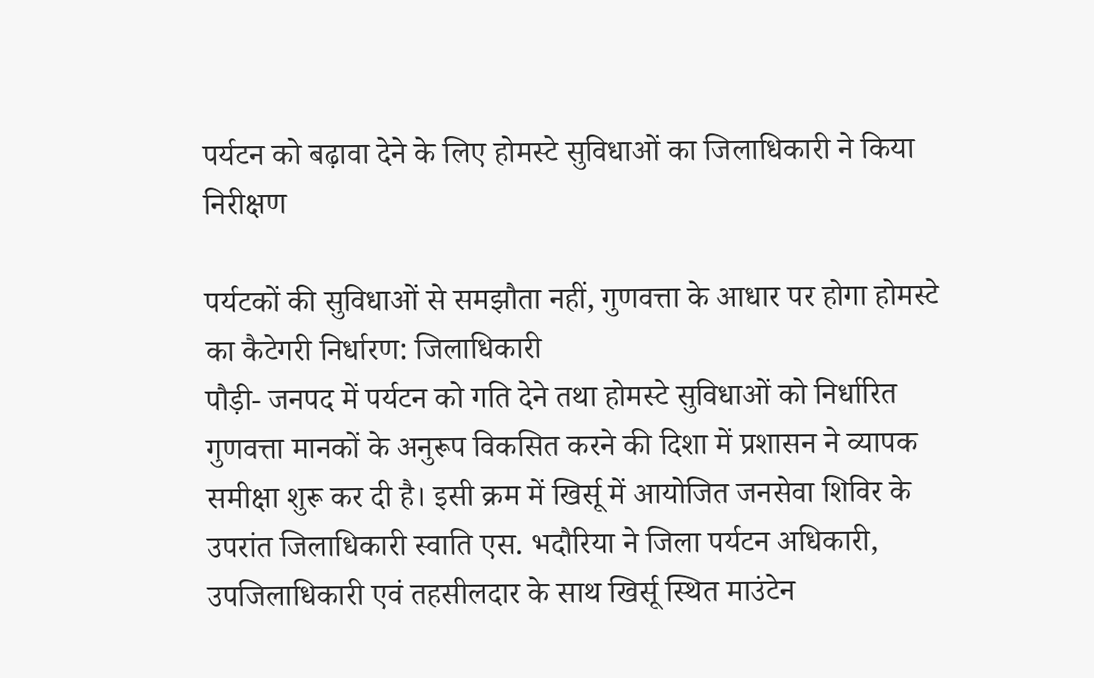पर्यटन को बढ़ावा देने के लिए होमस्टे सुविधाओं का जिलाधिकारी ने किया निरीक्षण

पर्यटकों की सुविधाओं से समझौता नहीं, गुणवत्ता के आधार पर होगा होमस्टे का कैटेगरी निर्धारण: जिलाधिकारी
पौड़ी- जनपद में पर्यटन को गति देने तथा होमस्टे सुविधाओं को निर्धारित गुणवत्ता मानकों के अनुरूप विकसित करने की दिशा में प्रशासन ने व्यापक समीक्षा शुरू कर दी है। इसी क्रम में खिर्सू में आयोजित जनसेवा शिविर के उपरांत जिलाधिकारी स्वाति एस. भदौरिया ने जिला पर्यटन अधिकारी, उपजिलाधिकारी एवं तहसीलदार के साथ खिर्सू स्थित माउंटेन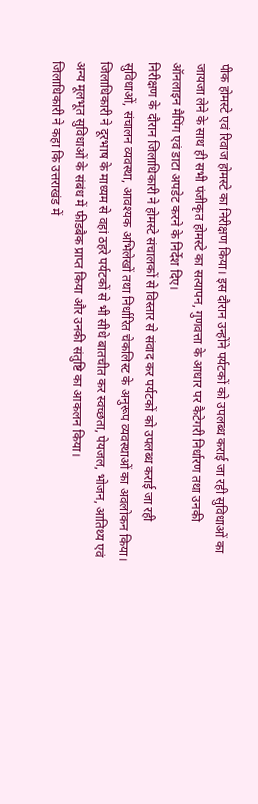पीक होमस्टे एवं रिवाज होमस्टे का निरीक्षण किया। इस दौरान उन्होंने पर्यटकों को उपलब्ध कराई जा रही सुविधाओं का जायजा लेने के साथ ही सभी पंजीकृत होमस्टे का सत्यापन, गुणवत्ता के आधार पर कैटेगरी निर्धारण तथा उनकी ऑनलाइन मैपिंग एवं डाटा अपडेट करने के निर्देश दिए।
निरीक्षण के दौरान जिलाधिकारी ने होमस्टे संचालकों से विस्तार से संवाद कर पर्यटकों को उपलब्ध कराई जा रही सुविधाओं, संचालन व्यवस्था, आवश्यक अभिलेखों तथा निर्धारित चेकलिस्ट के अनुरूप व्यवस्थाओं का अवलोकन किया। जिलाधिकारी ने दूरभाष के माध्यम से वहां ठहरे पर्यटकों से भी सीधे बातचीत कर स्वच्छता, पेयजल, भोजन, आतिथ्य एवं अन्य मूलभूत सुविधाओं के संबंध में फीडबैक प्राप्त किया और उनकी संतुष्टि का आकलन किया।
जिलाधिकारी ने कहा कि उत्तराखंड में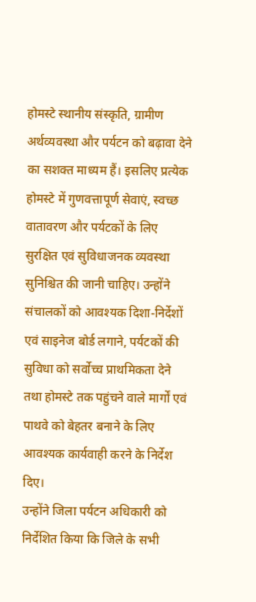होमस्टे स्थानीय संस्कृति, ग्रामीण अर्थव्यवस्था और पर्यटन को बढ़ावा देने का सशक्त माध्यम हैं। इसलिए प्रत्येक होमस्टे में गुणवत्तापूर्ण सेवाएं, स्वच्छ वातावरण और पर्यटकों के लिए सुरक्षित एवं सुविधाजनक व्यवस्था सुनिश्चित की जानी चाहिए। उन्होंने संचालकों को आवश्यक दिशा-निर्देशों एवं साइनेज बोर्ड लगाने, पर्यटकों की सुविधा को सर्वोच्च प्राथमिकता देने तथा होमस्टे तक पहुंचने वाले मार्गों एवं पाथवे को बेहतर बनाने के लिए आवश्यक कार्यवाही करने के निर्देश दिए।
उन्होंने जिला पर्यटन अधिकारी को निर्देशित किया कि जिले के सभी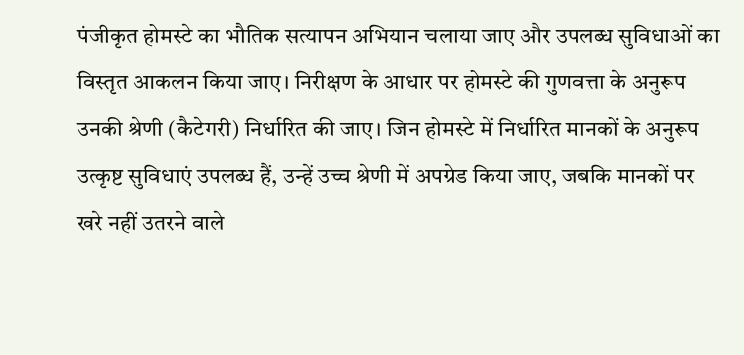पंजीकृत होमस्टे का भौतिक सत्यापन अभियान चलाया जाए और उपलब्ध सुविधाओं का विस्तृत आकलन किया जाए। निरीक्षण के आधार पर होमस्टे की गुणवत्ता के अनुरूप उनकी श्रेणी (कैटेगरी) निर्धारित की जाए। जिन होमस्टे में निर्धारित मानकों के अनुरूप उत्कृष्ट सुविधाएं उपलब्ध हैं, उन्हें उच्च श्रेणी में अपग्रेड किया जाए, जबकि मानकों पर खरे नहीं उतरने वाले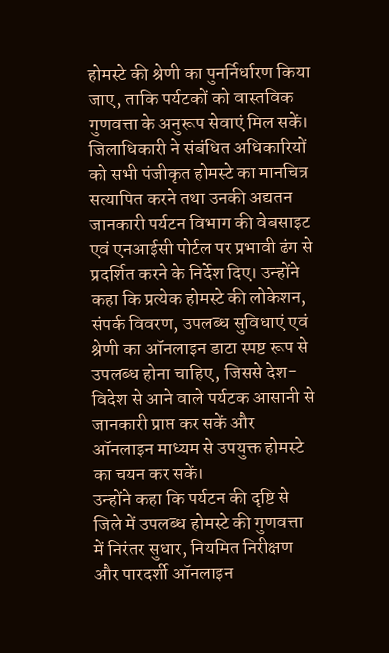होमस्टे की श्रेणी का पुनर्निर्धारण किया जाए, ताकि पर्यटकों को वास्तविक गुणवत्ता के अनुरूप सेवाएं मिल सकें।
जिलाधिकारी ने संबंधित अधिकारियों को सभी पंजीकृत होमस्टे का मानचित्र सत्यापित करने तथा उनकी अद्यतन जानकारी पर्यटन विभाग की वेबसाइट एवं एनआईसी पोर्टल पर प्रभावी ढंग से प्रदर्शित करने के निर्देश दिए। उन्होंने कहा कि प्रत्येक होमस्टे की लोकेशन, संपर्क विवरण, उपलब्ध सुविधाएं एवं श्रेणी का ऑनलाइन डाटा स्पष्ट रूप से उपलब्ध होना चाहिए, जिससे देश-विदेश से आने वाले पर्यटक आसानी से जानकारी प्राप्त कर सकें और ऑनलाइन माध्यम से उपयुक्त होमस्टे का चयन कर सकें।
उन्होंने कहा कि पर्यटन की दृष्टि से जिले में उपलब्ध होमस्टे की गुणवत्ता में निरंतर सुधार, नियमित निरीक्षण और पारदर्शी ऑनलाइन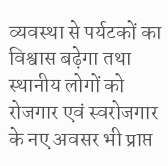व्यवस्था से पर्यटकों का विश्वास बढ़ेगा तथा स्थानीय लोगों को रोजगार एवं स्वरोजगार के नए अवसर भी प्राप्त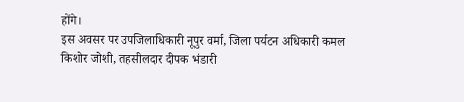होंगे।
इस अवसर पर उपजिलाधिकारी नूपुर वर्मा, जिला पर्यटन अधिकारी कमल किशोर जोशी, तहसीलदार दीपक भंडारी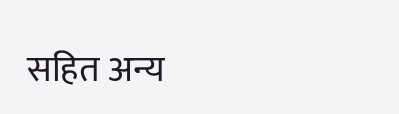सहित अन्य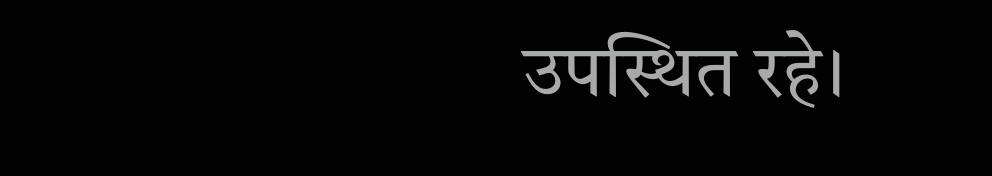उपस्थित रहे।